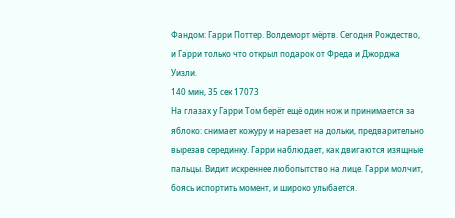Фандом: Гарри Поттер. Волдеморт мёртв. Сегодня Рождество, и Гарри только что открыл подарок от Фреда и Джорджа Уизли.
140 мин, 35 сек 17073
На глазах у Гарри Том берёт ещё один нож и принимается за яблоко: снимает кожуру и нарезает на дольки, предварительно вырезав серединку. Гарри наблюдает, как двигаются изящные пальцы. Видит искреннее любопытство на лице. Гарри молчит, боясь испортить момент, и широко улыбается.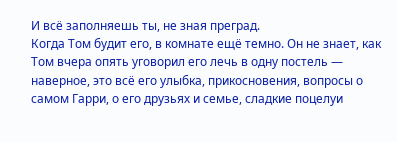И всё заполняешь ты, не зная преград.
Когда Том будит его, в комнате ещё темно. Он не знает, как Том вчера опять уговорил его лечь в одну постель — наверное, это всё его улыбка, прикосновения, вопросы о самом Гарри, о его друзьях и семье, сладкие поцелуи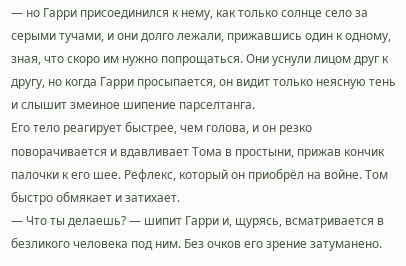— но Гарри присоединился к нему, как только солнце село за серыми тучами, и они долго лежали, прижавшись один к одному, зная, что скоро им нужно попрощаться. Они уснули лицом друг к другу, но когда Гарри просыпается, он видит только неясную тень и слышит змеиное шипение парселтанга.
Его тело реагирует быстрее, чем голова, и он резко поворачивается и вдавливает Тома в простыни, прижав кончик палочки к его шее. Рефлекс, который он приобрёл на войне. Том быстро обмякает и затихает.
— Что ты делаешь? — шипит Гарри и, щурясь, всматривается в безликого человека под ним. Без очков его зрение затуманено.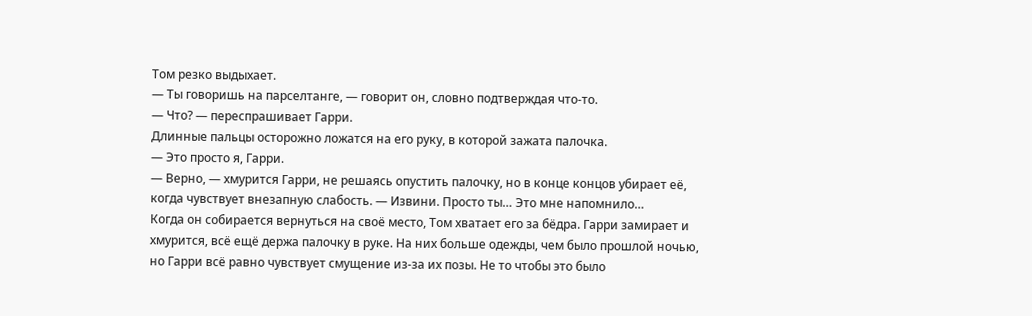Том резко выдыхает.
— Ты говоришь на парселтанге, — говорит он, словно подтверждая что-то.
— Что? — переспрашивает Гарри.
Длинные пальцы осторожно ложатся на его руку, в которой зажата палочка.
— Это просто я, Гарри.
— Верно, — хмурится Гарри, не решаясь опустить палочку, но в конце концов убирает её, когда чувствует внезапную слабость. — Извини. Просто ты… Это мне напомнило…
Когда он собирается вернуться на своё место, Том хватает его за бёдра. Гарри замирает и хмурится, всё ещё держа палочку в руке. На них больше одежды, чем было прошлой ночью, но Гарри всё равно чувствует смущение из-за их позы. Не то чтобы это было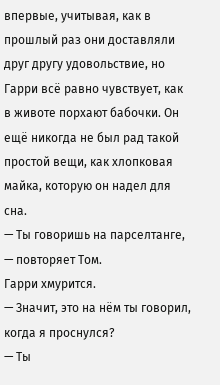впервые, учитывая, как в прошлый раз они доставляли друг другу удовольствие, но Гарри всё равно чувствует, как в животе порхают бабочки. Он ещё никогда не был рад такой простой вещи, как хлопковая майка, которую он надел для сна.
— Ты говоришь на парселтанге, — повторяет Том.
Гарри хмурится.
— Значит, это на нём ты говорил, когда я проснулся?
— Ты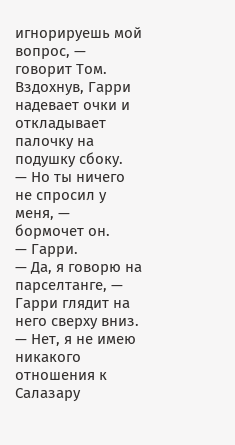игнорируешь мой вопрос, — говорит Том.
Вздохнув, Гарри надевает очки и откладывает палочку на подушку сбоку.
— Но ты ничего не спросил у меня, — бормочет он.
— Гарри.
— Да, я говорю на парселтанге, — Гарри глядит на него сверху вниз. — Нет, я не имею никакого отношения к Салазару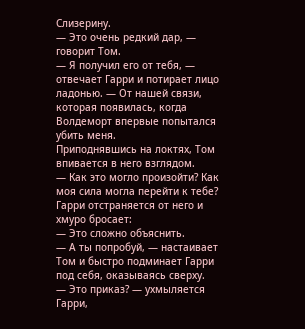Слизерину.
— Это очень редкий дар, — говорит Том.
— Я получил его от тебя, — отвечает Гарри и потирает лицо ладонью. — От нашей связи, которая появилась, когда Волдеморт впервые попытался убить меня.
Приподнявшись на локтях, Том впивается в него взглядом.
— Как это могло произойти? Как моя сила могла перейти к тебе?
Гарри отстраняется от него и хмуро бросает:
— Это сложно объяснить.
— А ты попробуй, — настаивает Том и быстро подминает Гарри под себя, оказываясь сверху.
— Это приказ? — ухмыляется Гарри,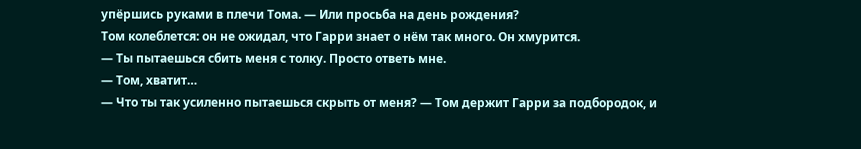упёршись руками в плечи Тома. — Или просьба на день рождения?
Том колеблется: он не ожидал, что Гарри знает о нём так много. Он хмурится.
— Ты пытаешься сбить меня с толку. Просто ответь мне.
— Том, хватит…
— Что ты так усиленно пытаешься скрыть от меня? — Том держит Гарри за подбородок, и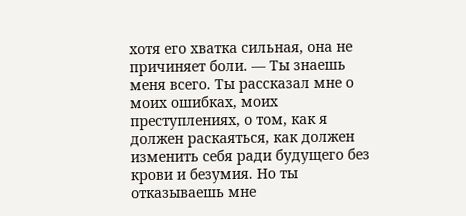хотя его хватка сильная, она не причиняет боли. — Ты знаешь меня всего. Ты рассказал мне о моих ошибках, моих преступлениях, о том, как я должен раскаяться, как должен изменить себя ради будущего без крови и безумия. Но ты отказываешь мне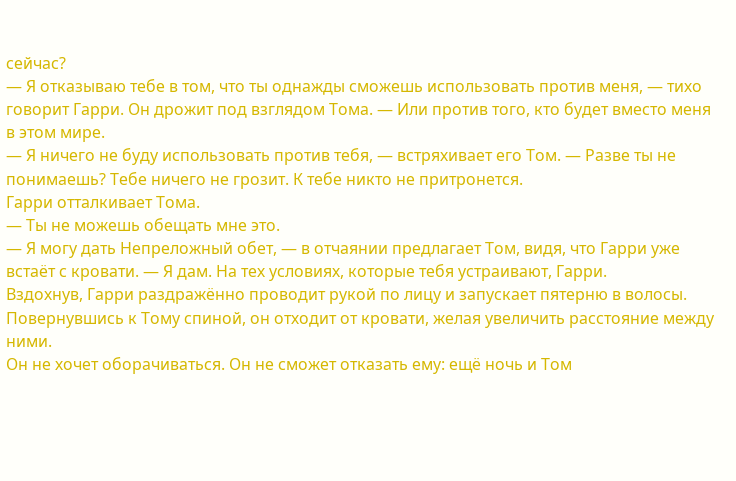сейчас?
— Я отказываю тебе в том, что ты однажды сможешь использовать против меня, — тихо говорит Гарри. Он дрожит под взглядом Тома. — Или против того, кто будет вместо меня в этом мире.
— Я ничего не буду использовать против тебя, — встряхивает его Том. — Разве ты не понимаешь? Тебе ничего не грозит. К тебе никто не притронется.
Гарри отталкивает Тома.
— Ты не можешь обещать мне это.
— Я могу дать Непреложный обет, — в отчаянии предлагает Том, видя, что Гарри уже встаёт с кровати. — Я дам. На тех условиях, которые тебя устраивают, Гарри.
Вздохнув, Гарри раздражённо проводит рукой по лицу и запускает пятерню в волосы. Повернувшись к Тому спиной, он отходит от кровати, желая увеличить расстояние между ними.
Он не хочет оборачиваться. Он не сможет отказать ему: ещё ночь и Том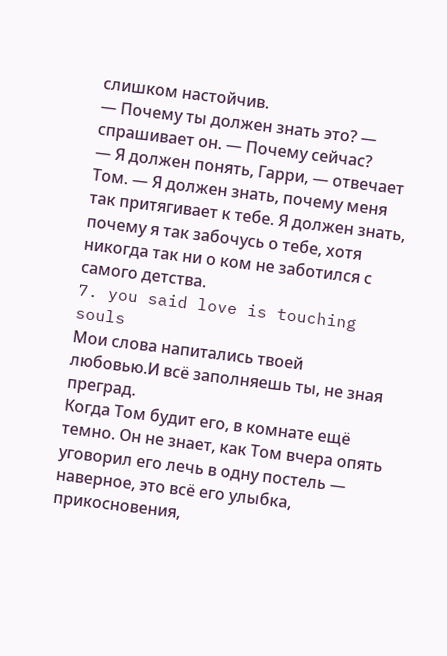слишком настойчив.
— Почему ты должен знать это? — спрашивает он. — Почему сейчас?
— Я должен понять, Гарри, — отвечает Том. — Я должен знать, почему меня так притягивает к тебе. Я должен знать, почему я так забочусь о тебе, хотя никогда так ни о ком не заботился с самого детства.
7. you said love is touching souls
Мои слова напитались твоей любовью.И всё заполняешь ты, не зная преград.
Когда Том будит его, в комнате ещё темно. Он не знает, как Том вчера опять уговорил его лечь в одну постель — наверное, это всё его улыбка, прикосновения,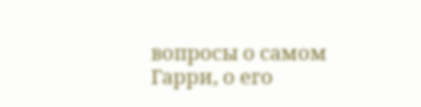вопросы о самом Гарри, о его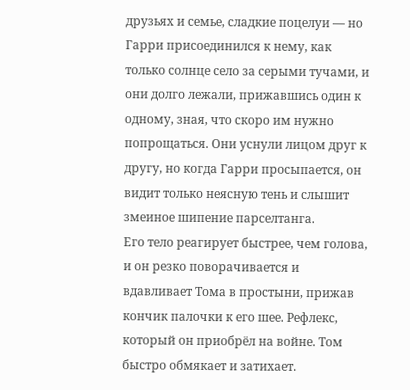друзьях и семье, сладкие поцелуи — но Гарри присоединился к нему, как только солнце село за серыми тучами, и они долго лежали, прижавшись один к одному, зная, что скоро им нужно попрощаться. Они уснули лицом друг к другу, но когда Гарри просыпается, он видит только неясную тень и слышит змеиное шипение парселтанга.
Его тело реагирует быстрее, чем голова, и он резко поворачивается и вдавливает Тома в простыни, прижав кончик палочки к его шее. Рефлекс, который он приобрёл на войне. Том быстро обмякает и затихает.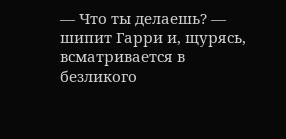— Что ты делаешь? — шипит Гарри и, щурясь, всматривается в безликого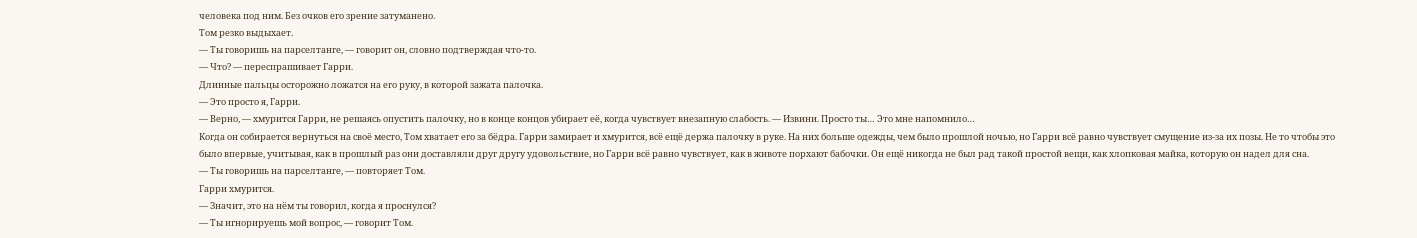человека под ним. Без очков его зрение затуманено.
Том резко выдыхает.
— Ты говоришь на парселтанге, — говорит он, словно подтверждая что-то.
— Что? — переспрашивает Гарри.
Длинные пальцы осторожно ложатся на его руку, в которой зажата палочка.
— Это просто я, Гарри.
— Верно, — хмурится Гарри, не решаясь опустить палочку, но в конце концов убирает её, когда чувствует внезапную слабость. — Извини. Просто ты… Это мне напомнило…
Когда он собирается вернуться на своё место, Том хватает его за бёдра. Гарри замирает и хмурится, всё ещё держа палочку в руке. На них больше одежды, чем было прошлой ночью, но Гарри всё равно чувствует смущение из-за их позы. Не то чтобы это было впервые, учитывая, как в прошлый раз они доставляли друг другу удовольствие, но Гарри всё равно чувствует, как в животе порхают бабочки. Он ещё никогда не был рад такой простой вещи, как хлопковая майка, которую он надел для сна.
— Ты говоришь на парселтанге, — повторяет Том.
Гарри хмурится.
— Значит, это на нём ты говорил, когда я проснулся?
— Ты игнорируешь мой вопрос, — говорит Том.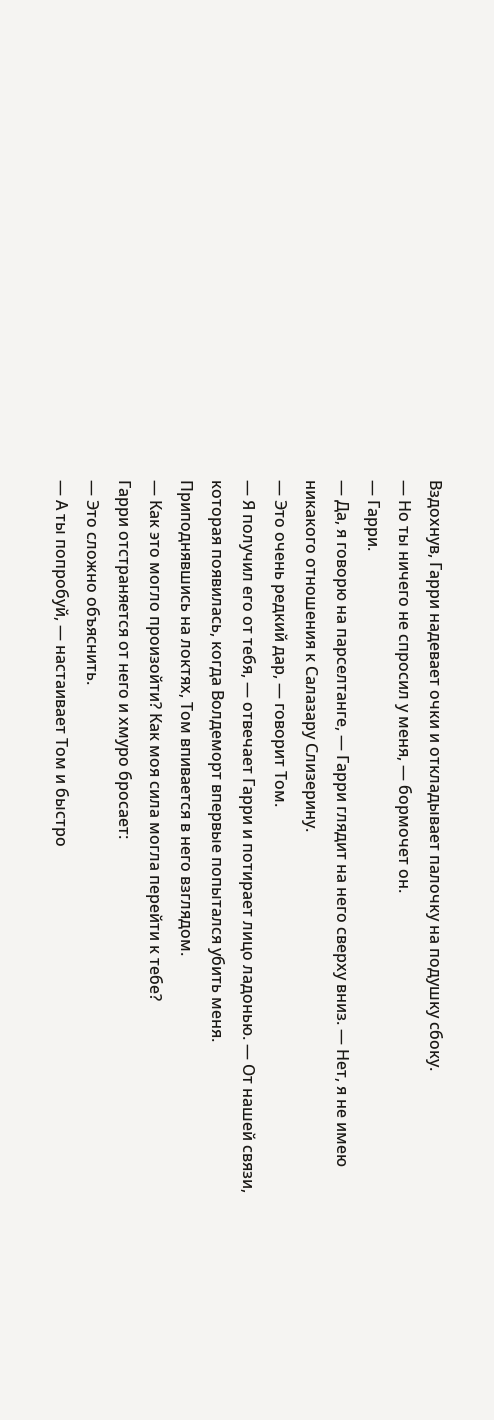Вздохнув, Гарри надевает очки и откладывает палочку на подушку сбоку.
— Но ты ничего не спросил у меня, — бормочет он.
— Гарри.
— Да, я говорю на парселтанге, — Гарри глядит на него сверху вниз. — Нет, я не имею никакого отношения к Салазару Слизерину.
— Это очень редкий дар, — говорит Том.
— Я получил его от тебя, — отвечает Гарри и потирает лицо ладонью. — От нашей связи, которая появилась, когда Волдеморт впервые попытался убить меня.
Приподнявшись на локтях, Том впивается в него взглядом.
— Как это могло произойти? Как моя сила могла перейти к тебе?
Гарри отстраняется от него и хмуро бросает:
— Это сложно объяснить.
— А ты попробуй, — настаивает Том и быстро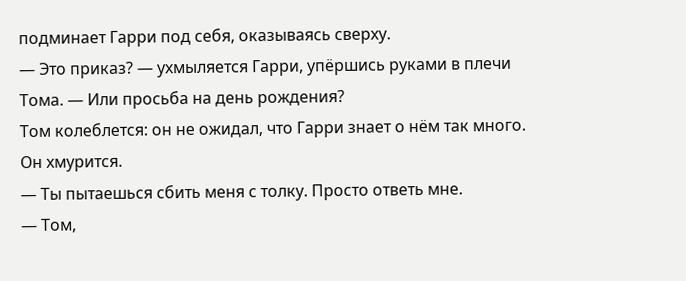подминает Гарри под себя, оказываясь сверху.
— Это приказ? — ухмыляется Гарри, упёршись руками в плечи Тома. — Или просьба на день рождения?
Том колеблется: он не ожидал, что Гарри знает о нём так много. Он хмурится.
— Ты пытаешься сбить меня с толку. Просто ответь мне.
— Том,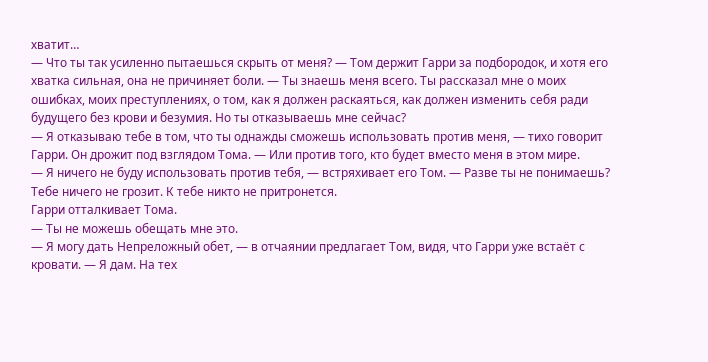хватит…
— Что ты так усиленно пытаешься скрыть от меня? — Том держит Гарри за подбородок, и хотя его хватка сильная, она не причиняет боли. — Ты знаешь меня всего. Ты рассказал мне о моих ошибках, моих преступлениях, о том, как я должен раскаяться, как должен изменить себя ради будущего без крови и безумия. Но ты отказываешь мне сейчас?
— Я отказываю тебе в том, что ты однажды сможешь использовать против меня, — тихо говорит Гарри. Он дрожит под взглядом Тома. — Или против того, кто будет вместо меня в этом мире.
— Я ничего не буду использовать против тебя, — встряхивает его Том. — Разве ты не понимаешь? Тебе ничего не грозит. К тебе никто не притронется.
Гарри отталкивает Тома.
— Ты не можешь обещать мне это.
— Я могу дать Непреложный обет, — в отчаянии предлагает Том, видя, что Гарри уже встаёт с кровати. — Я дам. На тех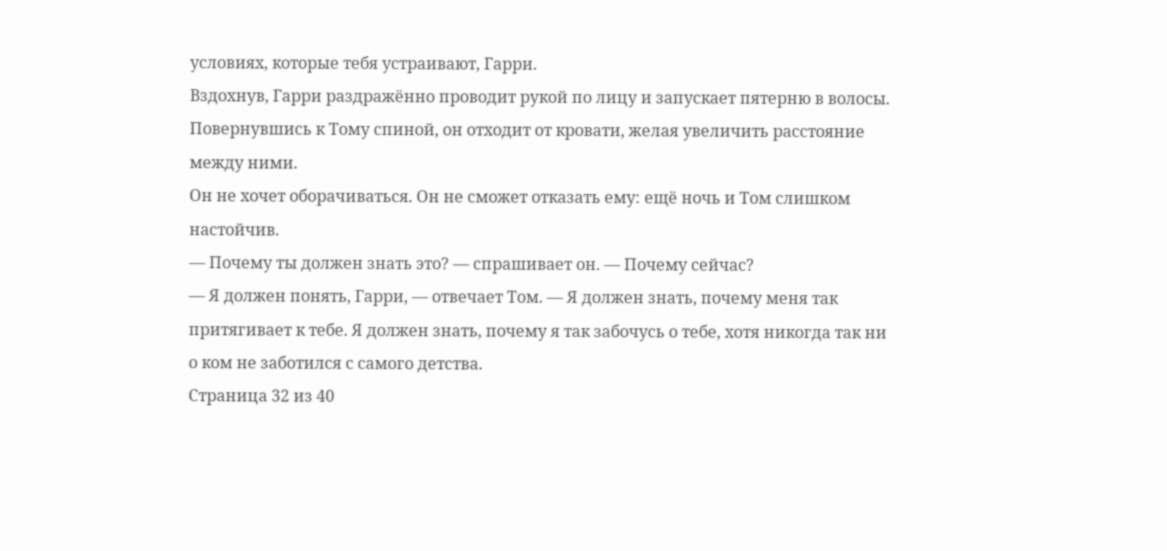условиях, которые тебя устраивают, Гарри.
Вздохнув, Гарри раздражённо проводит рукой по лицу и запускает пятерню в волосы. Повернувшись к Тому спиной, он отходит от кровати, желая увеличить расстояние между ними.
Он не хочет оборачиваться. Он не сможет отказать ему: ещё ночь и Том слишком настойчив.
— Почему ты должен знать это? — спрашивает он. — Почему сейчас?
— Я должен понять, Гарри, — отвечает Том. — Я должен знать, почему меня так притягивает к тебе. Я должен знать, почему я так забочусь о тебе, хотя никогда так ни о ком не заботился с самого детства.
Страница 32 из 40